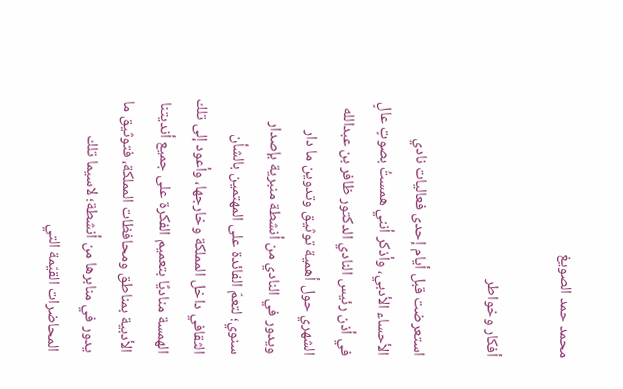محمد حمد الصويغ

أفكار وخواطر

استعرضت قبل أيام إحدى فعاليات نادي الأحساء الأدبي، وأذكر أنني همستُ بصوتٍ عالٍ في أذن رئيس النادي الدكتور ظافر بن عبدالله الشهري حول أهمية توثيق وتدوين ما دار ويدور في النادي من أنشطة منبرية بإصدار سنوي؛ لتعمّ الفائدة على المهتمين بالشأن الثقافي داخل المملكة وخارجها، وأعود إلى تلك الهمسة مناديًا بتعميم الفكرة على جميع أنديتنا الأدبية بمناطق ومحافظات المملكة، فتوثيق ما يدور في منابرها من أنشطة؛ لاسيما تلك المحاضرات القيّمة التي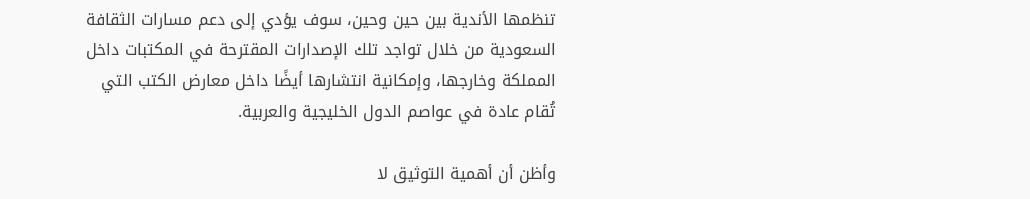تنظمها الأندية بين حين وحين، سوف يؤدي إلى دعم مسارات الثقافة السعودية من خلال تواجد تلك الإصدارات المقترحة في المكتبات داخل المملكة وخارجها، وإمكانية انتشارها أيضًا داخل معارض الكتب التي تُقام عادة في عواصم الدول الخليجية والعربية.

وأظن أن أهمية التوثيق لا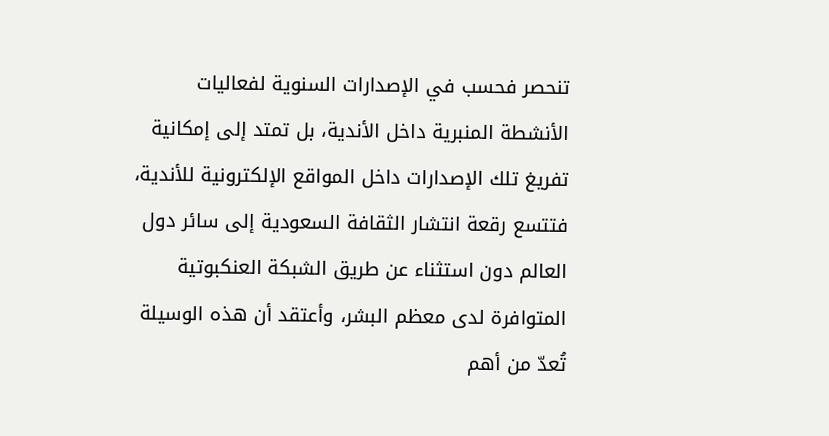تنحصر فحسب في الإصدارات السنوية لفعاليات الأنشطة المنبرية داخل الأندية، بل تمتد إلى إمكانية تفريغ تلك الإصدارات داخل المواقع الإلكترونية للأندية، فتتسع رقعة انتشار الثقافة السعودية إلى سائر دول العالم دون استثناء عن طريق الشبكة العنكبوتية المتوافرة لدى معظم البشر، وأعتقد أن هذه الوسيلة تُعدّ من أهم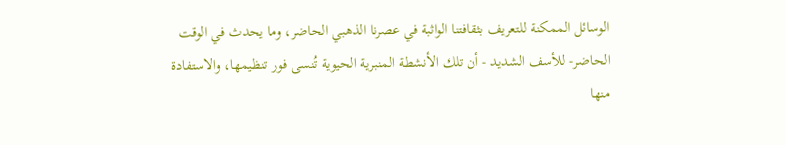الوسائل الممكنة للتعريف بثقافتنا الواثبة في عصرنا الذهبي الحاضر، وما يحدث في الوقت الحاضر- للأسف الشديد - أن تلك الأنشطة المنبرية الحيوية تُنسى فور تنظيمها، والاستفادة منها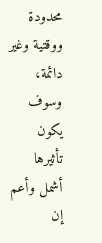محدودة ووقتية وغير دائمة، وسوف يكون تأثيرها أشمل وأعم إن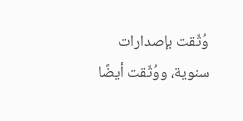وُثّقت بإصدارات سنوية، ووُثّقت أيضًا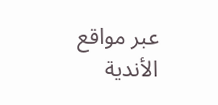عبر مواقع الأندية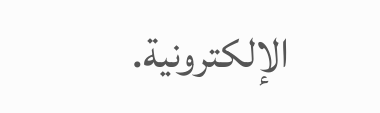الإلكترونية.